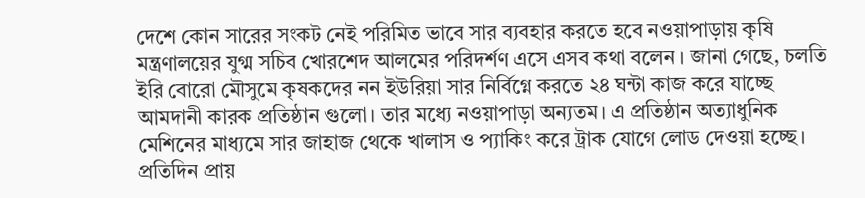দেশে কোন সারের সংকট নেই পরিমিত ভাবে সার ব্যবহার করতে হবে নওয়াপাড়ায় কৃষি মন্ত্রণালয়ের যুগ্ম সচিব খোরশেদ আলমের পরিদর্শণ এসে এসব কথা বলেন । জানা গেছে, চলতি ইরি বোরো মৌসুমে কৃষকদের নন ইউরিয়া সার নির্বিগ্নে করতে ২৪ ঘন্টা কাজ করে যাচ্ছে আমদানী কারক প্রতিষ্ঠান গুলো। তার মধ্যে নওয়াপাড়া অন্যতম। এ প্রতিষ্ঠান অত্যাধুনিক মেশিনের মাধ্যমে সার জাহাজ থেকে খালাস ও প্যাকিং করে ট্রাক যোগে লোড দেওয়া হচ্ছে। প্রতিদিন প্রায়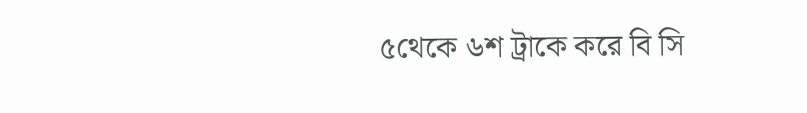৫থেকে ৬শ ট্রাকে করে বি সি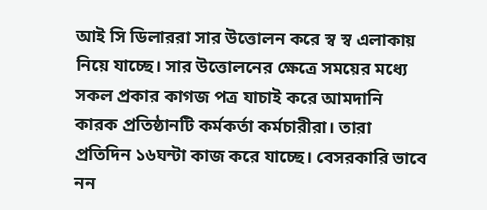আই সি ডিলাররা সার উত্তোলন করে স্ব স্ব এলাকায় নিয়ে যাচ্ছে। সার উত্তোলনের ক্ষেত্রে সময়ের মধ্যে সকল প্রকার কাগজ পত্র যাচাই করে আমদানি কারক প্রতিষ্ঠানটি কর্মকর্তা কর্মচারীরা। তারা প্রতিদিন ১৬ঘন্টা কাজ করে যাচ্ছে। বেসরকারি ভাবে নন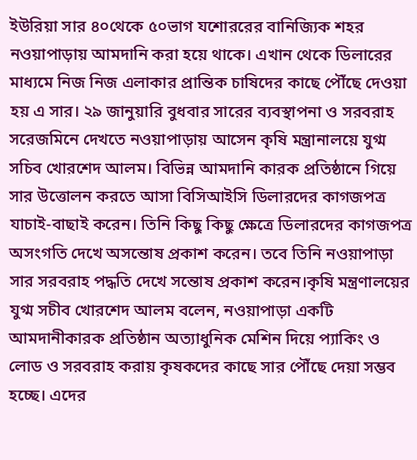ইউরিয়া সার ৪০থেকে ৫০ভাগ যশোররের বানিজ্যিক শহর নওয়াপাড়ায় আমদানি করা হয়ে থাকে। এখান থেকে ডিলারের মাধ্যমে নিজ নিজ এলাকার প্রান্তিক চাষিদের কাছে পৌঁছে দেওয়া হয় এ সার। ২৯ জানুয়ারি বুধবার সারের ব্যবস্থাপনা ও সরবরাহ সরেজমিনে দেখতে নওয়াপাড়ায় আসেন কৃষি মন্ত্রানালয়ে যুগ্ম সচিব খোরশেদ আলম। বিভিন্ন আমদানি কারক প্রতিষ্ঠানে গিয়ে সার উত্তোলন করতে আসা বিসিআইসি ডিলারদের কাগজপত্র যাচাই-বাছাই করেন। তিনি কিছু কিছু ক্ষেত্রে ডিলারদের কাগজপত্র অসংগতি দেখে অসন্তোষ প্রকাশ করেন। তবে তিনি নওয়াপাড়া সার সরবরাহ পদ্ধতি দেখে সন্তোষ প্রকাশ করেন।কৃষি মন্ত্রণালয়ের যুগ্ম সচীব খোরশেদ আলম বলেন, নওয়াপাড়া একটি আমদানীকারক প্রতিষ্ঠান অত্যাধুনিক মেশিন দিয়ে প্যাকিং ও লোড ও সরবরাহ করায় কৃষকদের কাছে সার পৌঁছে দেয়া সম্ভব হচ্ছে। এদের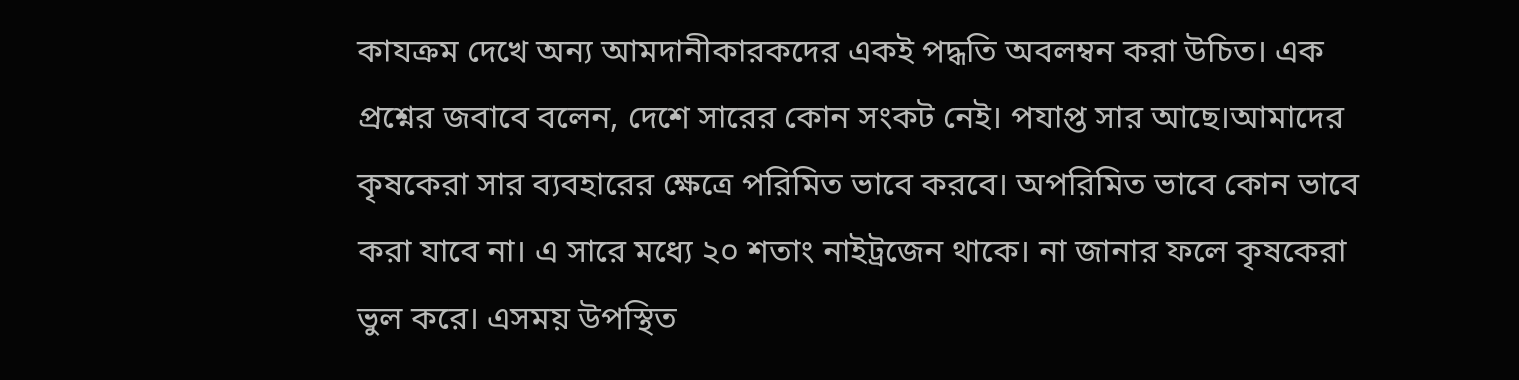কাযক্রম দেখে অন্য আমদানীকারকদের একই পদ্ধতি অবলম্বন করা উচিত। এক প্রশ্নের জবাবে বলেন, দেশে সারের কোন সংকট নেই। পযাপ্ত সার আছে।আমাদের কৃষকেরা সার ব্যবহারের ক্ষেত্রে পরিমিত ভাবে করবে। অপরিমিত ভাবে কোন ভাবে করা যাবে না। এ সারে মধ্যে ২০ শতাং নাইট্রজেন থাকে। না জানার ফলে কৃষকেরা ভুল করে। এসময় উপস্থিত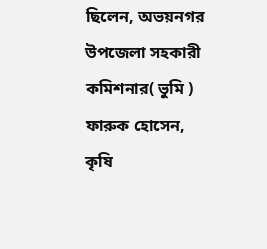ছিলেন, অভয়নগর উপজেলা সহকারী কমিশনার( ভুমি ) ফারুক হোসেন, কৃষি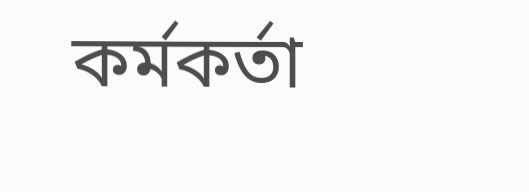কর্মকর্তা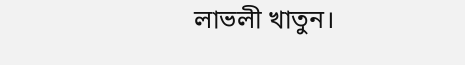লাভলী খাতুন।